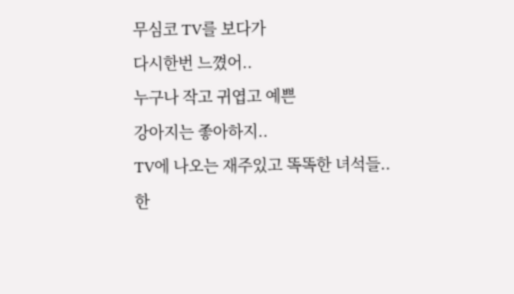무심코 TV를 보다가
다시한번 느꼈어..
누구나 작고 귀엽고 예쁜
강아지는 좋아하지..
TV에 나오는 재주있고 똑똑한 녀석들..
한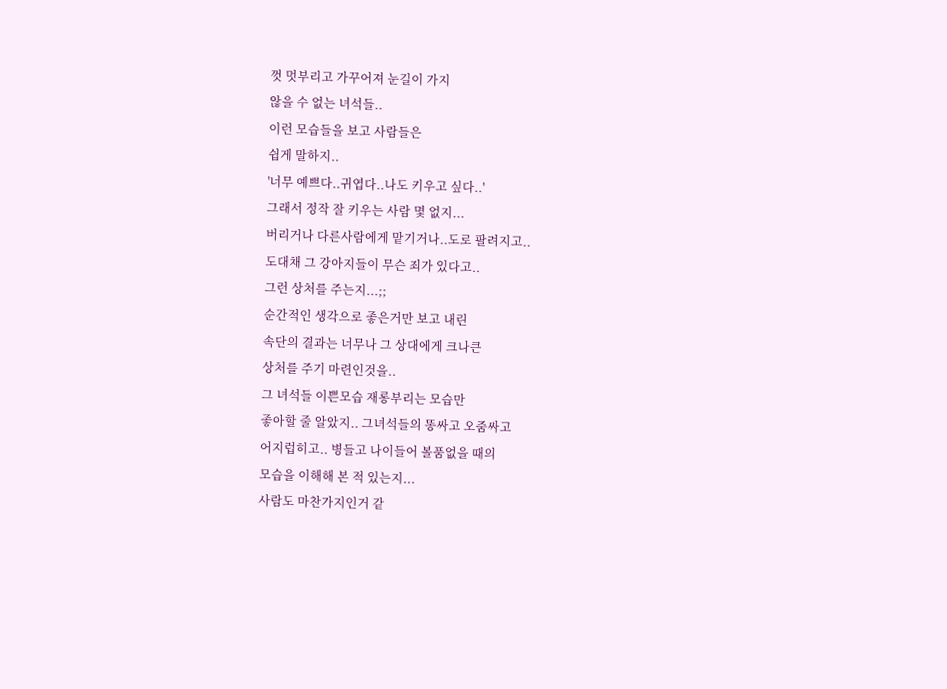껏 멋부리고 가꾸어져 눈길이 가지
않을 수 없는 녀석들..
이런 모습들을 보고 사람들은
쉽게 말하지..
'너무 예쁘다..귀엽다..나도 키우고 싶다..'
그래서 정작 잘 키우는 사람 몇 없지...
버리거나 다른사람에게 맡기거나..도로 팔려지고..
도대채 그 강아지들이 무슨 죄가 있다고..
그런 상처를 주는지...;;
순간적인 생각으로 좋은거만 보고 내린
속단의 결과는 너무나 그 상대에게 크나큰
상처를 주기 마련인것을..
그 녀석들 이쁜모습 재롱부리는 모습만
좋아할 줄 알았지.. 그녀석들의 똥싸고 오줌싸고
어지럽히고.. 병들고 나이들어 볼품없을 때의
모습을 이해해 본 적 있는지...
사람도 마찬가지인거 같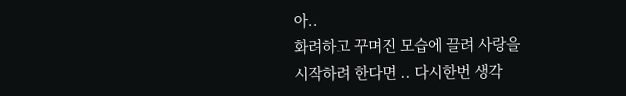아..
화려하고 꾸며진 모습에 끌려 사랑을
시작하려 한다면 .. 다시한번 생각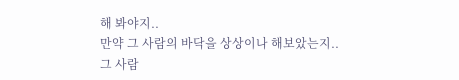해 봐야지..
만약 그 사람의 바닥을 상상이나 해보았는지..
그 사람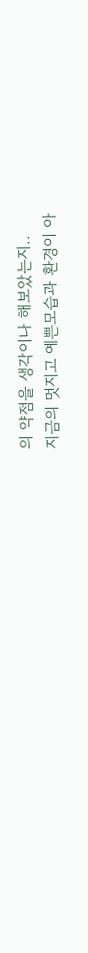의 약점을 생각이나 해보았는지..
지금의 멋지고 예쁜모습과 환경이 아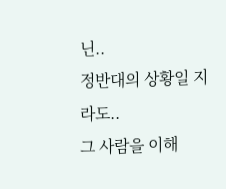닌..
정반대의 상황일 지라도..
그 사람을 이해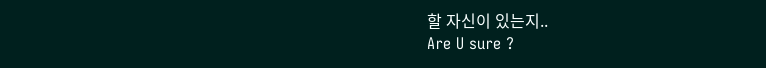할 자신이 있는지..
Are U sure ?